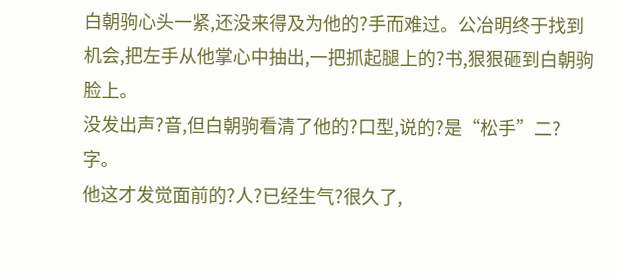白朝驹心头一紧,还没来得及为他的?手而难过。公冶明终于找到机会,把左手从他掌心中抽出,一把抓起腿上的?书,狠狠砸到白朝驹脸上。
没发出声?音,但白朝驹看清了他的?口型,说的?是“松手”二?字。
他这才发觉面前的?人?已经生气?很久了,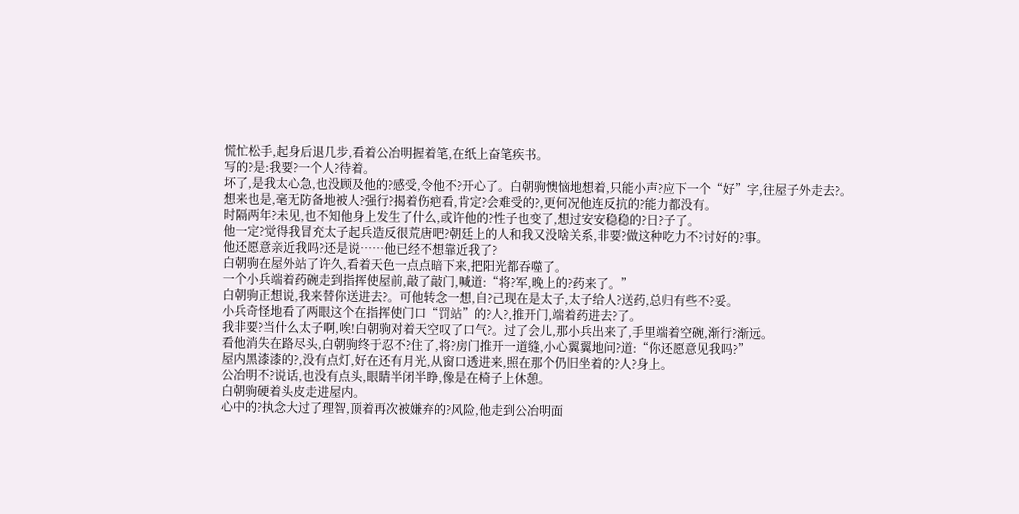慌忙松手,起身后退几步,看着公冶明握着笔,在纸上奋笔疾书。
写的?是:我要?一个人?待着。
坏了,是我太心急,也没顾及他的?感受,令他不?开心了。白朝驹懊恼地想着,只能小声?应下一个“好”字,往屋子外走去?。
想来也是,毫无防备地被人?强行?揭着伤疤看,肯定?会难受的?,更何况他连反抗的?能力都没有。
时隔两年?未见,也不知他身上发生了什么,或许他的?性子也变了,想过安安稳稳的?日?子了。
他一定?觉得我冒充太子起兵造反很荒唐吧?朝廷上的人和我又没啥关系,非要?做这种吃力不?讨好的?事。
他还愿意亲近我吗?还是说……他已经不想靠近我了?
白朝驹在屋外站了许久,看着天色一点点暗下来,把阳光都吞噬了。
一个小兵端着药碗走到指挥使屋前,敲了敲门,喊道:“将?军,晚上的?药来了。”
白朝驹正想说,我来替你送进去?。可他转念一想,自?己现在是太子,太子给人?送药,总归有些不?妥。
小兵奇怪地看了两眼这个在指挥使门口“罚站”的?人?,推开门,端着药进去?了。
我非要?当什么太子啊,唉!白朝驹对着天空叹了口气?。过了会儿,那小兵出来了,手里端着空碗,渐行?渐远。
看他消失在路尽头,白朝驹终于忍不?住了,将?房门推开一道缝,小心翼翼地问?道:“你还愿意见我吗?”
屋内黑漆漆的?,没有点灯,好在还有月光,从窗口透进来,照在那个仍旧坐着的?人?身上。
公冶明不?说话,也没有点头,眼睛半闭半睁,像是在椅子上休憩。
白朝驹硬着头皮走进屋内。
心中的?执念大过了理智,顶着再次被嫌弃的?风险,他走到公冶明面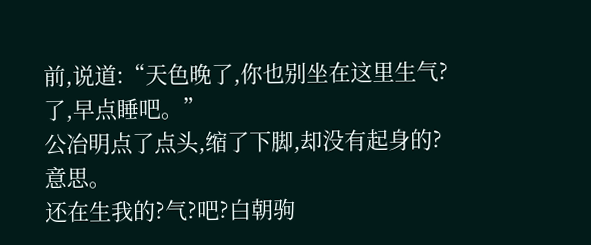前,说道:“天色晚了,你也别坐在这里生气?了,早点睡吧。”
公冶明点了点头,缩了下脚,却没有起身的?意思。
还在生我的?气?吧?白朝驹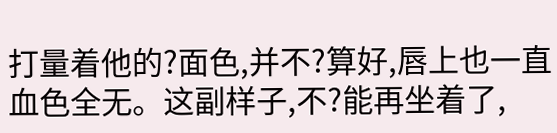打量着他的?面色,并不?算好,唇上也一直血色全无。这副样子,不?能再坐着了,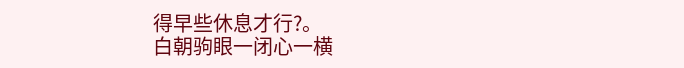得早些休息才行?。
白朝驹眼一闭心一横